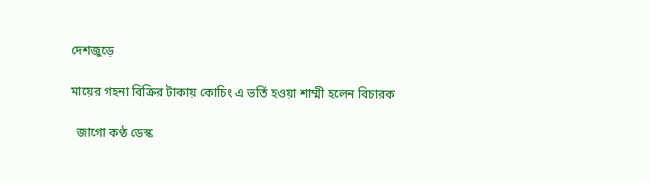দেশজুড়ে

মায়ের গহনা বিক্রির টাকায় কোচিং এ ভর্তি হওয়া শাম্মী হলেন বিচারক

  জাগো কণ্ঠ ডেস্ক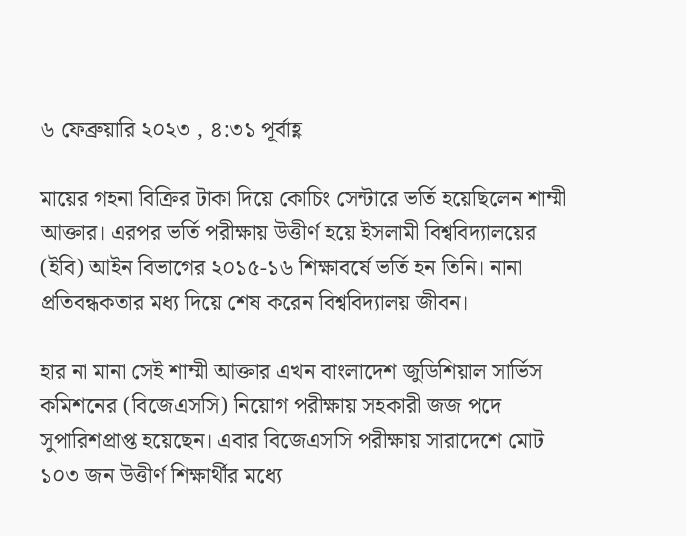৬ ফেব্রুয়ারি ২০২৩ , ৪:৩১ পূর্বাহ্ণ

মায়ের গহনা বিক্রির টাকা দিয়ে কোচিং সেন্টারে ভর্তি হয়েছিলেন শাম্মী আক্তার। এরপর ভর্তি পরীক্ষায় উত্তীর্ণ হয়ে ইসলামী বিশ্ববিদ্যালয়ের (ইবি) আইন বিভাগের ২০১৫-১৬ শিক্ষাবর্ষে ভর্তি হন তিনি। নানা প্রতিবন্ধকতার মধ্য দিয়ে শেষ করেন বিশ্ববিদ্যালয় জীবন।

হার না মানা সেই শাম্মী আক্তার এখন বাংলাদেশ জুডিশিয়াল সার্ভিস কমিশনের (বিজেএসসি) নিয়োগ পরীক্ষায় সহকারী জজ পদে সুপারিশপ্রাপ্ত হয়েছেন। এবার বিজেএসসি পরীক্ষায় সারাদেশে মোট ১০৩ জন উত্তীর্ণ শিক্ষার্থীর মধ্যে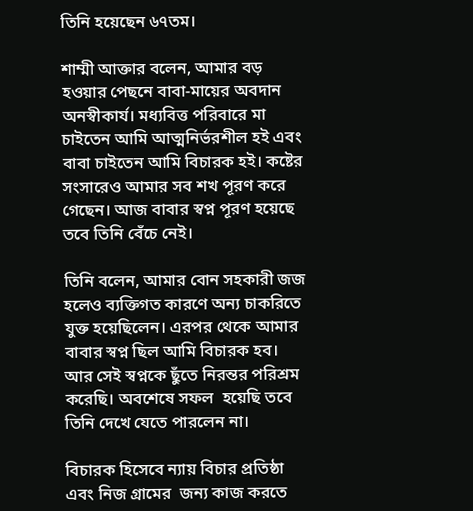তিনি হয়েছেন ৬৭তম।

শাম্মী আক্তার বলেন, আমার বড় হওয়ার পেছনে বাবা-মায়ের অবদান অনস্বীকার্য। মধ্যবিত্ত পরিবারে মা চাইতেন আমি আত্মনির্ভরশীল হই এবং বাবা চাইতেন আমি বিচারক হই। কষ্টের সংসারেও আমার সব শখ পূরণ করে গেছেন। আজ বাবার স্বপ্ন পূরণ হয়েছে তবে তিনি বেঁচে নেই।

তিনি বলেন, আমার বোন সহকারী জজ হলেও ব্যক্তিগত কারণে অন্য চাকরিতে যুক্ত হয়েছিলেন। এরপর থেকে আমার বাবার স্বপ্ন ছিল আমি বিচারক হব। আর সেই স্বপ্নকে ছুঁতে নিরন্তর পরিশ্রম করেছি। অবশেষে সফল  হয়েছি তবে তিনি দেখে যেতে পারলেন না।

বিচারক হিসেবে ন্যায় বিচার প্রতিষ্ঠা এবং নিজ গ্রামের  জন্য কাজ করতে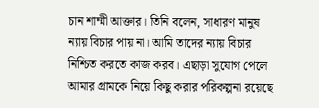চান শাম্মী আক্তার। তিনি বলেন, সাধারণ মানুষ ন্যায় বিচার পায় না। আমি তাদের ন্যায় বিচার নিশ্চিত করতে কাজ করব। এছাড়া সুযোগ পেলে আমার গ্রামকে নিয়ে কিছু করার পরিকল্পনা রয়েছে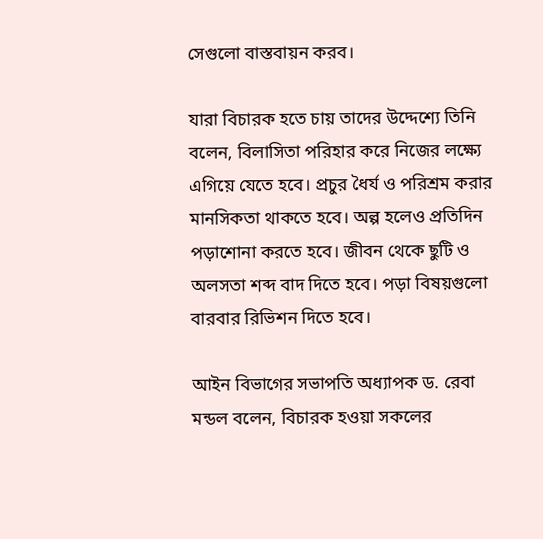সেগুলো বাস্তবায়ন করব।

যারা বিচারক হতে চায় তাদের উদ্দেশ্যে তিনি বলেন, বিলাসিতা পরিহার করে নিজের লক্ষ্যে এগিয়ে যেতে হবে। প্রচুর ধৈর্য ও পরিশ্রম করার মানসিকতা থাকতে হবে। অল্প হলেও প্রতিদিন পড়াশোনা করতে হবে। জীবন থেকে ছুটি ও অলসতা শব্দ বাদ দিতে হবে। পড়া বিষয়গুলো বারবার রিভিশন দিতে হবে।

আইন বিভাগের সভাপতি অধ্যাপক ড. রেবা মন্ডল বলেন, বিচারক হওয়া সকলের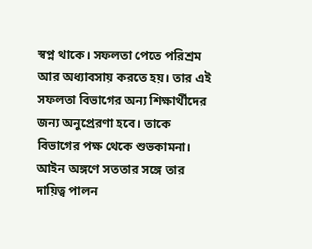স্বপ্ন থাকে। সফলতা পেতে পরিশ্রম আর অধ্যাবসায় করতে হয়। তার এই সফলতা বিভাগের অন্য শিক্ষার্থীদের জন্য অনুপ্রেরণা হবে। তাকে বিভাগের পক্ষ থেকে শুভকামনা। আইন অঙ্গণে সততার সঙ্গে তার দায়িত্ব পালন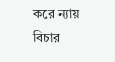করে ন্যায় বিচার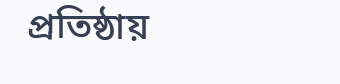প্রতিষ্ঠায়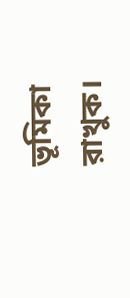ভূমিকা রাখুক।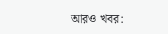আরও খবর: